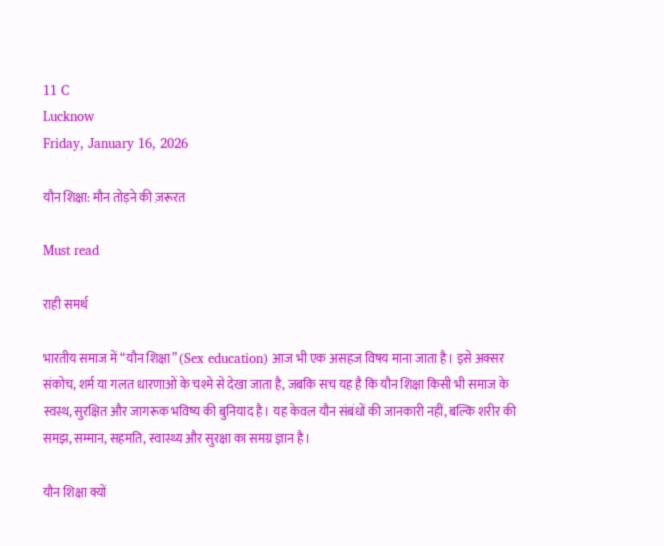11 C
Lucknow
Friday, January 16, 2026

यौन शिक्षा: मौन तोड़ने की ज़रूरत

Must read

राही समर्थ

भारतीय समाज में “यौन शिक्षा” (Sex education) आज भी एक असहज विषय माना जाता है। इसे अक्सर संकोच, शर्म या गलत धारणाओं के चश्मे से देखा जाता है, जबकि सच यह है कि यौन शिक्षा किसी भी समाज के स्वस्थ, सुरक्षित और जागरूक भविष्य की बुनियाद है। यह केवल यौन संबंधों की जानकारी नहीं, बल्कि शरीर की समझ, सम्मान, सहमति, स्वास्थ्य और सुरक्षा का समग्र ज्ञान है।

यौन शिक्षा क्यों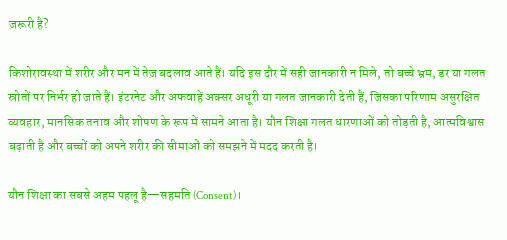ज़रूरी है?

किशोरावस्था में शरीर और मन में तेज़ बदलाव आते हैं। यदि इस दौर में सही जानकारी न मिले, तो बच्चे भ्रम, डर या गलत स्रोतों पर निर्भर हो जाते हैं। इंटरनेट और अफवाहें अक्सर अधूरी या गलत जानकारी देती हैं, जिसका परिणाम असुरक्षित व्यवहार, मानसिक तनाव और शोषण के रूप में सामने आता है। यौन शिक्षा गलत धारणाओं को तोड़ती है, आत्मविश्वास बढ़ाती है और बच्चों को अपने शरीर की सीमाओं को समझने में मदद करती है।

यौन शिक्षा का सबसे अहम पहलू है—सहमति (Consent)।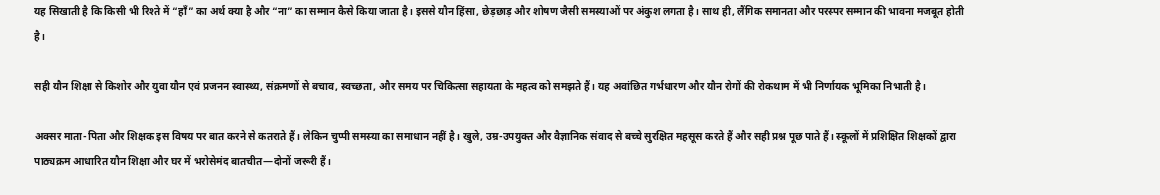यह सिखाती है कि किसी भी रिश्ते में “हाँ” का अर्थ क्या है और “ना” का सम्मान कैसे किया जाता है। इससे यौन हिंसा, छेड़छाड़ और शोषण जैसी समस्याओं पर अंकुश लगता है। साथ ही, लैंगिक समानता और परस्पर सम्मान की भावना मजबूत होती है।

सही यौन शिक्षा से किशोर और युवा यौन एवं प्रजनन स्वास्थ्य, संक्रमणों से बचाव, स्वच्छता, और समय पर चिकित्सा सहायता के महत्व को समझते हैं। यह अवांछित गर्भधारण और यौन रोगों की रोकथाम में भी निर्णायक भूमिका निभाती है।

अक्सर माता-पिता और शिक्षक इस विषय पर बात करने से कतराते हैं। लेकिन चुप्पी समस्या का समाधान नहीं है। खुले, उम्र-उपयुक्त और वैज्ञानिक संवाद से बच्चे सुरक्षित महसूस करते हैं और सही प्रश्न पूछ पाते हैं। स्कूलों में प्रशिक्षित शिक्षकों द्वारा पाठ्यक्रम आधारित यौन शिक्षा और घर में भरोसेमंद बातचीत—दोनों जरूरी हैं।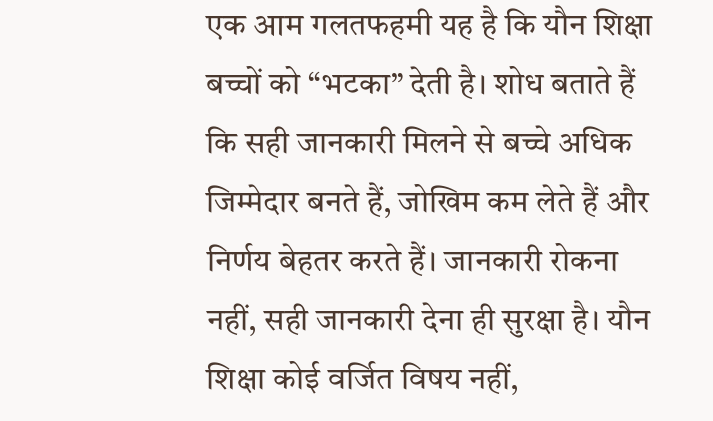एक आम गलतफहमी यह है कि यौन शिक्षा बच्चों को “भटका” देती है। शोध बताते हैं कि सही जानकारी मिलने से बच्चे अधिक जिम्मेदार बनते हैं, जोखिम कम लेते हैं और निर्णय बेहतर करते हैं। जानकारी रोकना नहीं, सही जानकारी देना ही सुरक्षा है। यौन शिक्षा कोई वर्जित विषय नहीं,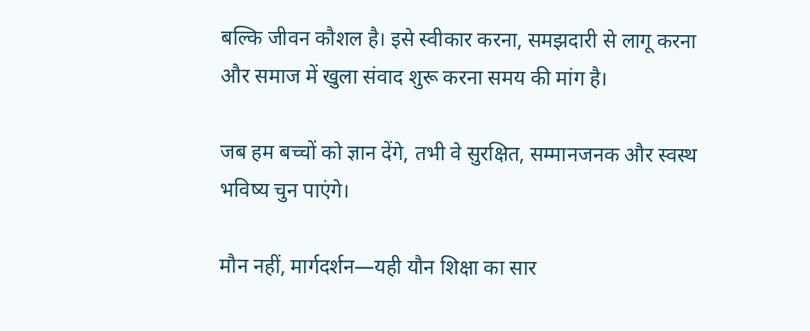बल्कि जीवन कौशल है। इसे स्वीकार करना, समझदारी से लागू करना और समाज में खुला संवाद शुरू करना समय की मांग है।

जब हम बच्चों को ज्ञान देंगे, तभी वे सुरक्षित, सम्मानजनक और स्वस्थ भविष्य चुन पाएंगे।

मौन नहीं, मार्गदर्शन—यही यौन शिक्षा का सार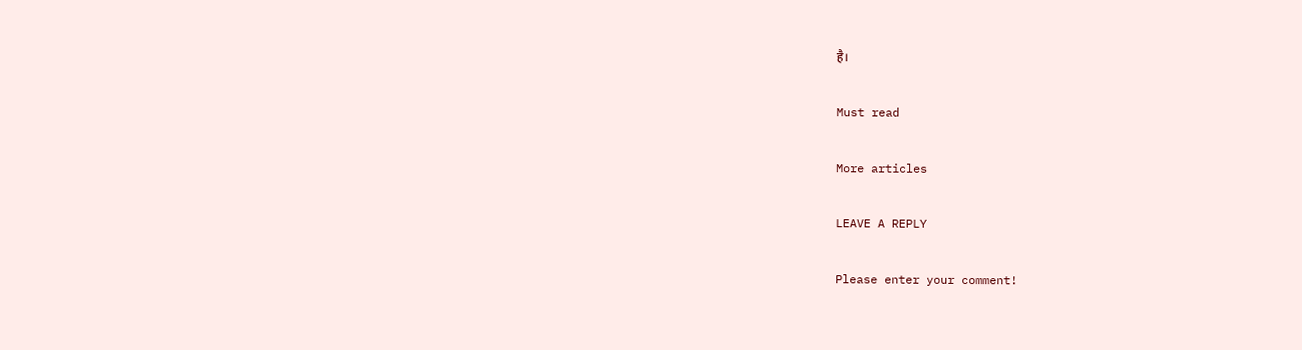है।

Must read

More articles

LEAVE A REPLY

Please enter your comment!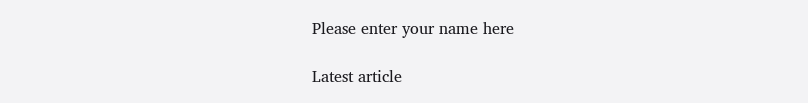Please enter your name here

Latest article